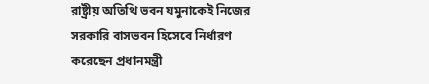রাষ্ট্রীয় অতিথি ভবন যমুনাকেই নিজের সরকারি বাসভবন হিসেবে নির্ধারণ করেছেন প্রধানমন্ত্রী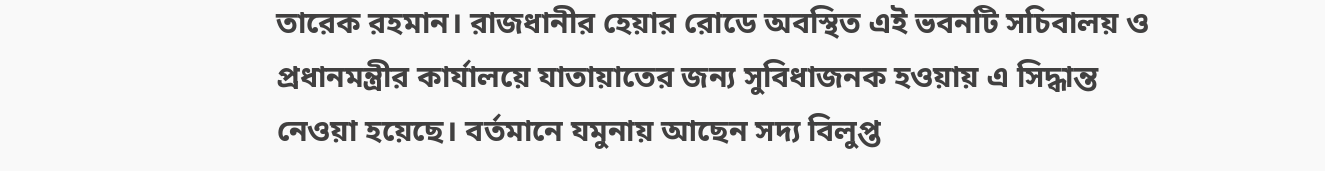তারেক রহমান। রাজধানীর হেয়ার রোডে অবস্থিত এই ভবনটি সচিবালয় ও প্রধানমন্ত্রীর কার্যালয়ে যাতায়াতের জন্য সুবিধাজনক হওয়ায় এ সিদ্ধান্ত নেওয়া হয়েছে। বর্তমানে যমুনায় আছেন সদ্য বিলুপ্ত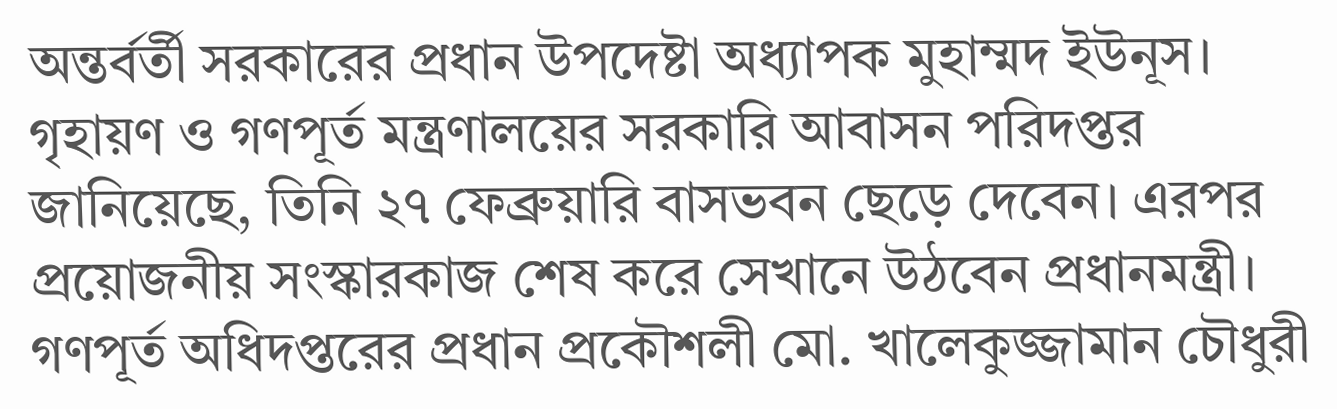অন্তর্বর্তী সরকারের প্রধান উপদেষ্টা অধ্যাপক মুহাম্মদ ইউনূস। গৃহায়ণ ও গণপূর্ত মন্ত্রণালয়ের সরকারি আবাসন পরিদপ্তর জানিয়েছে, তিনি ২৭ ফেব্রুয়ারি বাসভবন ছেড়ে দেবেন। এরপর প্রয়োজনীয় সংস্কারকাজ শেষ করে সেখানে উঠবেন প্রধানমন্ত্রী।
গণপূর্ত অধিদপ্তরের প্রধান প্রকৌশলী মো. খালেকুজ্জামান চৌধুরী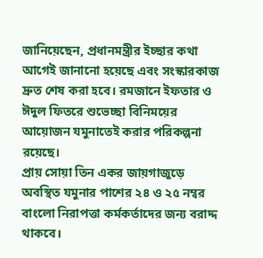জানিয়েছেন, প্রধানমন্ত্রীর ইচ্ছার কথা আগেই জানানো হয়েছে এবং সংস্কারকাজ দ্রুত শেষ করা হবে। রমজানে ইফতার ও ঈদুল ফিতরে শুভেচ্ছা বিনিময়ের আয়োজন যমুনাতেই করার পরিকল্পনা রয়েছে।
প্রায় সোয়া তিন একর জায়গাজুড়ে অবস্থিত যমুনার পাশের ২৪ ও ২৫ নম্বর বাংলো নিরাপত্তা কর্মকর্তাদের জন্য বরাদ্দ থাকবে।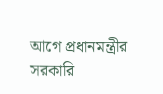আগে প্রধানমন্ত্রীর সরকারি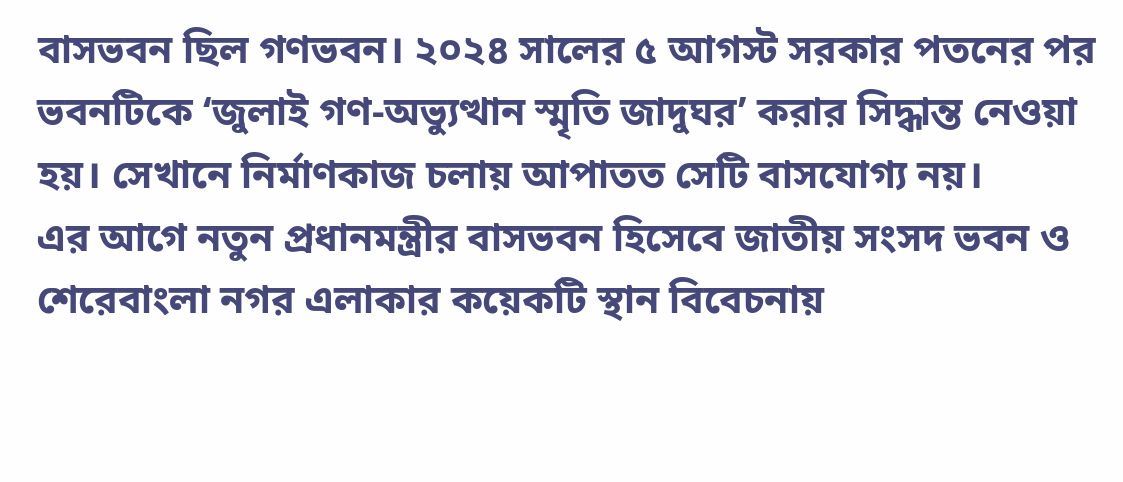বাসভবন ছিল গণভবন। ২০২৪ সালের ৫ আগস্ট সরকার পতনের পর ভবনটিকে ‘জুলাই গণ-অভ্যুত্থান স্মৃতি জাদুঘর’ করার সিদ্ধান্ত নেওয়া হয়। সেখানে নির্মাণকাজ চলায় আপাতত সেটি বাসযোগ্য নয়।
এর আগে নতুন প্রধানমন্ত্রীর বাসভবন হিসেবে জাতীয় সংসদ ভবন ও শেরেবাংলা নগর এলাকার কয়েকটি স্থান বিবেচনায়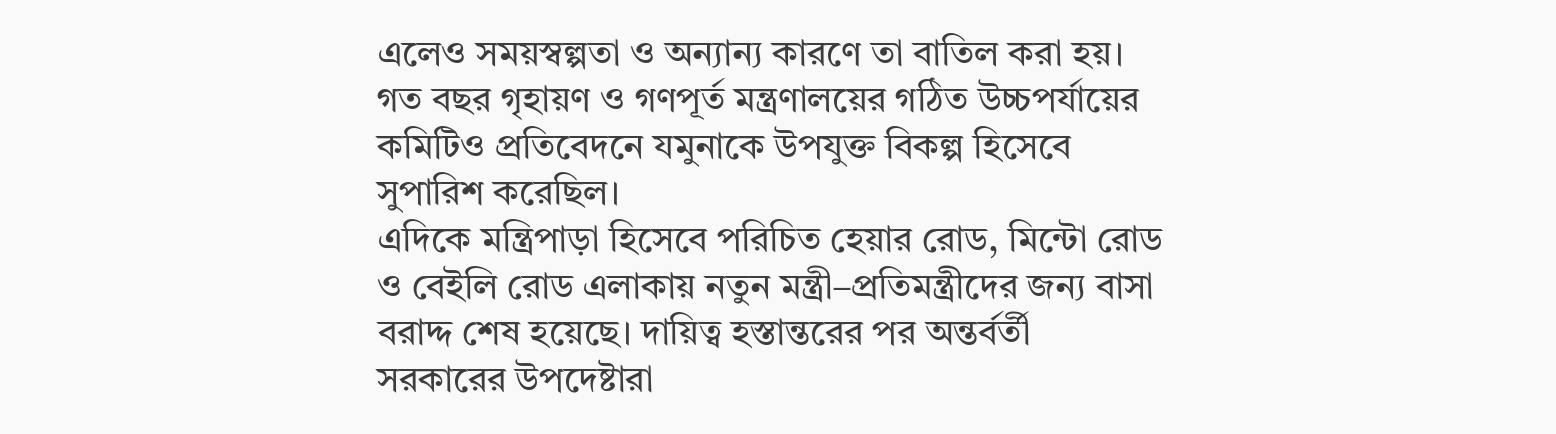এলেও সময়স্বল্পতা ও অন্যান্য কারণে তা বাতিল করা হয়। গত বছর গৃহায়ণ ও গণপূর্ত মন্ত্রণালয়ের গঠিত উচ্চপর্যায়ের কমিটিও প্রতিবেদনে যমুনাকে উপযুক্ত বিকল্প হিসেবে সুপারিশ করেছিল।
এদিকে মন্ত্রিপাড়া হিসেবে পরিচিত হেয়ার রোড, মিন্টো রোড ও বেইলি রোড এলাকায় নতুন মন্ত্রী–প্রতিমন্ত্রীদের জন্য বাসা বরাদ্দ শেষ হয়েছে। দায়িত্ব হস্তান্তরের পর অন্তর্বর্তী সরকারের উপদেষ্টারা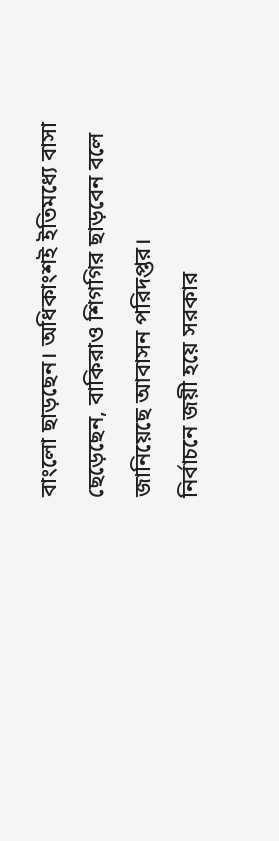বাংলো ছাড়ছেন। অধিকাংশই ইতিমধ্যে বাসা ছেড়েছেন, বাকিরাও শিগগির ছাড়বেন বলে জানিয়েছে আবাসন পরিদপ্তর।
নির্বাচনে জয়ী হয়ে সরকার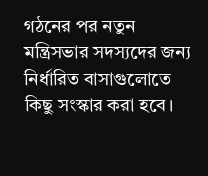গঠনের পর নতুন মন্ত্রিসভার সদস্যদের জন্য নির্ধারিত বাসাগুলোতে কিছু সংস্কার করা হবে।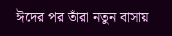ঈদের পর তাঁরা নতুন বাসায়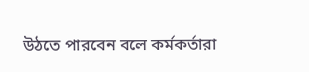উঠতে পারবেন বলে কর্মকর্তারা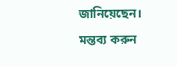জানিয়েছেন।
মন্তব্য করুন